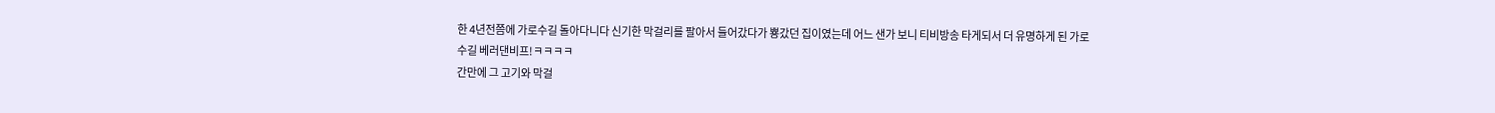한 4년전쯤에 가로수길 돌아다니다 신기한 막걸리를 팔아서 들어갔다가 뿅갔던 집이였는데 어느 샌가 보니 티비방송 타게되서 더 유명하게 된 가로수길 베러댄비프!ㅋㅋㅋㅋ
간만에 그 고기와 막걸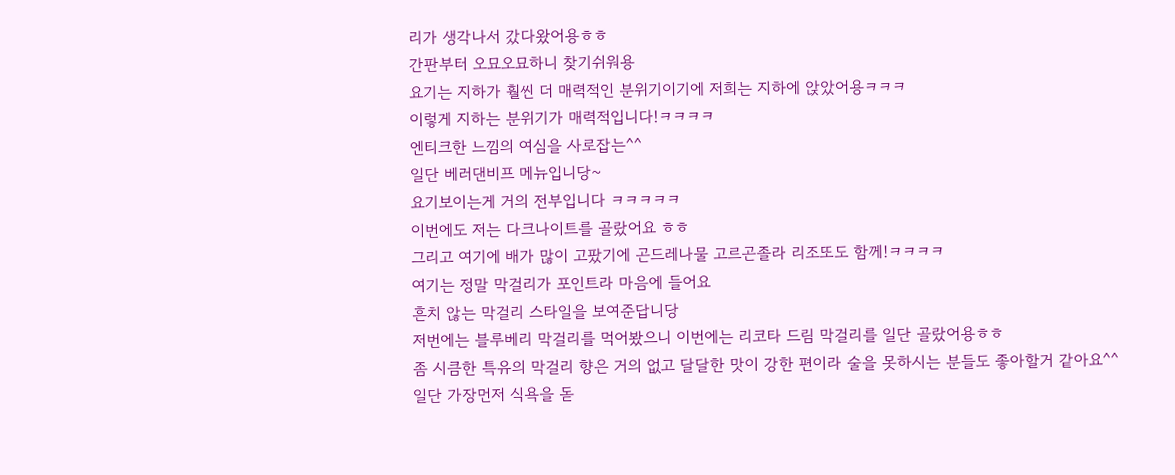리가 생각나서 갔다왔어용ㅎㅎ
간판부터 오묘오묘하니 찾기쉬워용
요기는 지하가 훨씬 더 매력적인 분위기이기에 저희는 지하에 앉았어용ㅋㅋㅋ
이렇게 지하는 분위기가 매력적입니다!ㅋㅋㅋㅋ
엔티크한 느낌의 여심을 사로잡는^^
일단 베러댄비프 메뉴입니당~
요기보이는게 거의 전부입니다 ㅋㅋㅋㅋㅋ
이번에도 저는 다크나이트를 골랐어요 ㅎㅎ
그리고 여기에 배가 많이 고팠기에 곤드레나물 고르곤졸라 리조또도 함께!ㅋㅋㅋㅋ
여기는 정말 막걸리가 포인트라 마음에 들어요
흔치 않는 막걸리 스타일을 보여준답니당
저번에는 블루베리 막걸리를 먹어봤으니 이번에는 리코타 드림 막걸리를 일단 골랐어용ㅎㅎ
좀 시큼한 특유의 막걸리 향은 거의 없고 달달한 맛이 강한 편이라 술을 못하시는 분들도 좋아할거 같아요^^
일단 가장먼저 식욕을 돋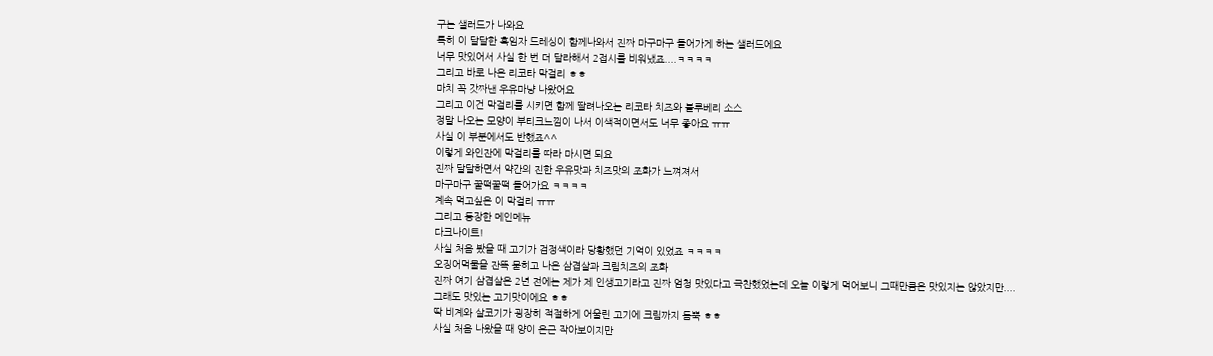구는 샐러드가 나와요
특히 이 달달한 흑임자 드레싱이 함께나와서 진짜 마구마구 들어가게 하는 샐러드에요
너무 맛있어서 사실 한 번 더 달라해서 2접시를 비워냈죠....ㅋㅋㅋㅋ
그리고 바로 나온 리코타 막걸리 ㅎㅎ
마치 꼭 갓짜낸 우유마냥 나왔어요
그리고 이건 막걸리를 시키면 함께 딸려나오는 리코타 치즈와 블루베리 소스
정말 나오는 모양이 부티크느낌이 나서 이색적이면서도 너무 좋아요 ㅠㅠ
사실 이 부분에서도 반했죠^^
이렇게 와인잔에 막걸리를 따라 마시면 되요
진짜 달달하면서 약간의 진한 우유맛과 치즈맛의 조화가 느껴져서
마구마구 꿀떡꿀떡 들어가요 ㅋㅋㅋㅋ
계속 먹고싶은 이 막걸리 ㅠㅠ
그리고 등장한 메인메뉴
다크나이트!
사실 처음 봤을 때 고기가 검정색이라 당황했던 기억이 있었죠 ㅋㅋㅋㅋ
오징어먹물을 잔뜩 묻히고 나온 삼겹살과 크림치즈의 조화
진짜 여기 삼겹살은 2년 전에는 제가 제 인생고기라고 진짜 엄청 맛있다고 극찬했었는데 오늘 이렇게 먹어보니 그때만큼은 맛있지는 않았지만....
그래도 맛있는 고기맛이에요 ㅎㅎ
딱 비계와 살코기가 굉장히 적절하게 어울린 고기에 크림까지 듬뿍 ㅎㅎ
사실 처음 나왔을 때 양이 은근 작아보이지만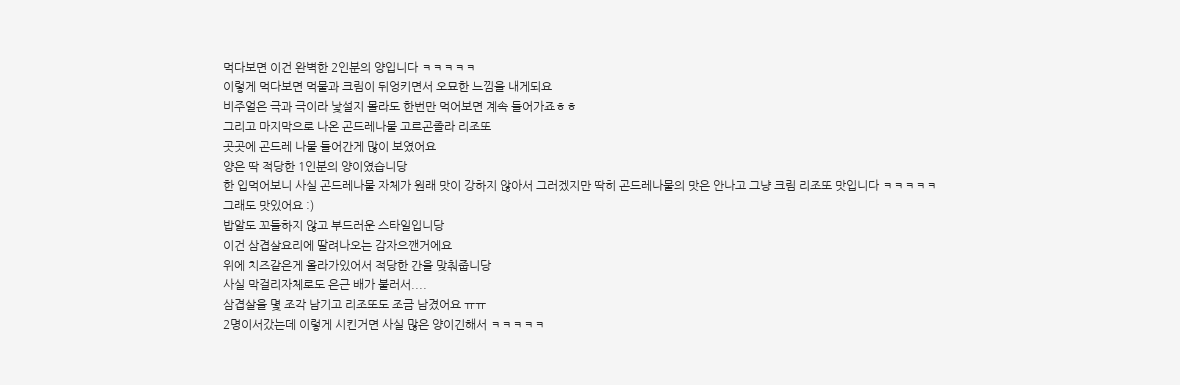먹다보면 이건 완벽한 2인분의 양입니다 ㅋㅋㅋㅋㅋ
이렇게 먹다보면 먹물과 크림이 뒤엉키면서 오묘한 느낌을 내게되요
비주얼은 극과 극이라 낯설지 몰라도 한번만 먹어보면 계속 들어가죠ㅎㅎ
그리고 마지막으로 나온 곤드레나물 고르곤졸라 리조또
곳곳에 곤드레 나물 들어간게 많이 보였어요
양은 딱 적당한 1인분의 양이였습니당
한 입먹어보니 사실 곤드레나물 자체가 원래 맛이 강하지 않아서 그러겠지만 딱히 곤드레나물의 맛은 안나고 그냥 크림 리조또 맛입니다 ㅋㅋㅋㅋㅋ
그래도 맛있어요 :)
밥알도 꼬들하지 않고 부드러운 스타일입니당
이건 삼겹살요리에 딸려나오는 감자으깬거에요
위에 치즈같은게 올라가있어서 적당한 간을 맞춰줍니당
사실 막걸리자체로도 은근 배가 불러서....
삼겹살을 몇 조각 남기고 리조또도 조금 남겼어요 ㅠㅠ
2명이서갔는데 이렇게 시킨거면 사실 많은 양이긴해서 ㅋㅋㅋㅋㅋ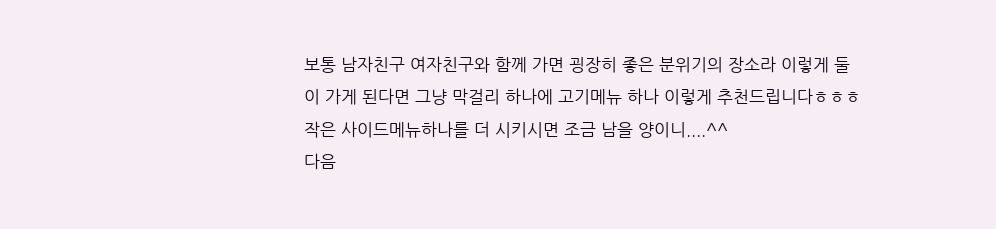보통 남자친구 여자친구와 함께 가면 굉장히 좋은 분위기의 장소라 이렇게 둘이 가게 된다면 그냥 막걸리 하나에 고기메뉴 하나 이렇게 추천드립니다ㅎㅎㅎ
작은 사이드메뉴하나를 더 시키시면 조금 남을 양이니....^^
다음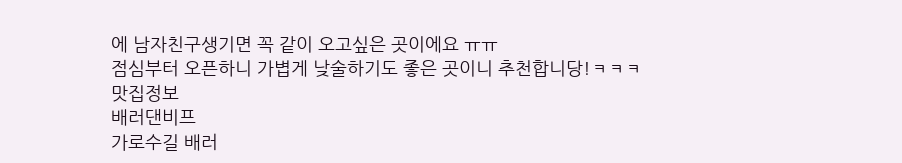에 남자친구생기면 꼭 같이 오고싶은 곳이에요 ㅠㅠ
점심부터 오픈하니 가볍게 낮술하기도 좋은 곳이니 추천합니당!ㅋㅋㅋ
맛집정보
배러댄비프
가로수길 배러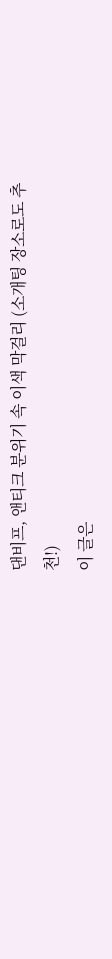댄비프, 앤티크 분위기 속 이색 막걸리 (소개팅 장소로도 추천!)
이 글은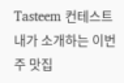Tasteem 컨테스트
내가 소개하는 이번 주 맛집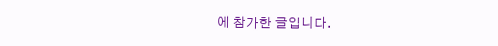에 참가한 글입니다.